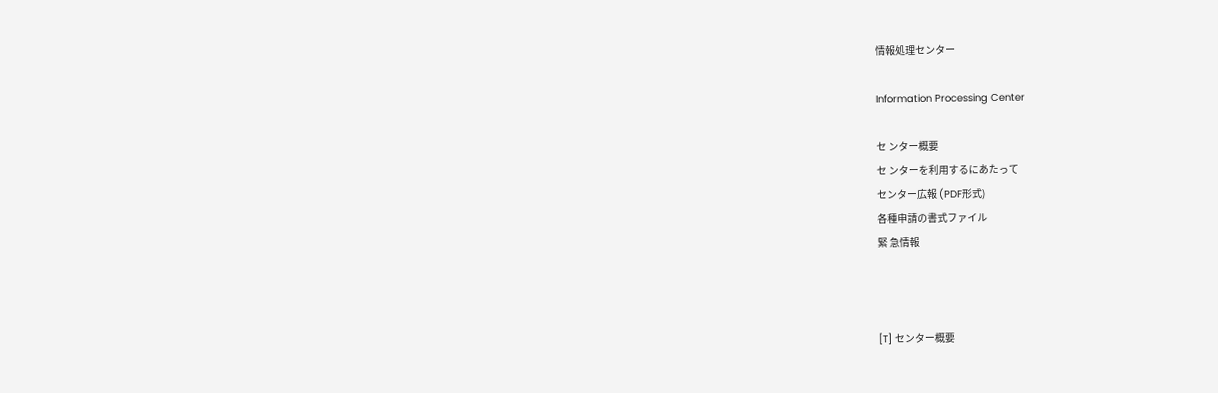情報処理センター

Information Processing Center

セ ンター概要
セ ンターを利用するにあたって
センター広報 (PDF形式)
各種申請の書式ファイル
緊 急情報



[T] センター概要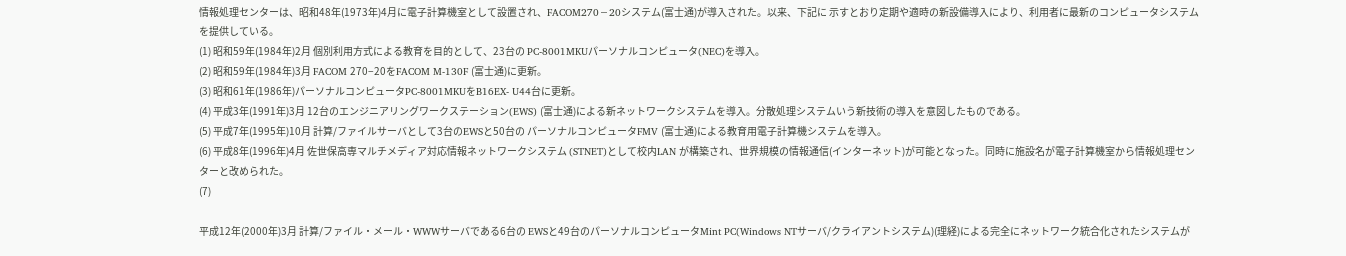情報処理センターは、昭和48年(1973年)4月に電子計算機室として設置され、FACOM270−20システム(富士通)が導入された。以来、下記に 示すとおり定期や適時の新設備導入により、利用者に最新のコンピュータシステムを提供している。
(1) 昭和59年(1984年)2月 個別利用方式による教育を目的として、23台の PC-8001MKUパーソナルコンピュータ(NEC)を導入。
(2) 昭和59年(1984年)3月 FACOM 270−20をFACOM M-130F (富士通)に更新。
(3) 昭和61年(1986年)パーソナルコンピュータPC-8001MKUをB16EX- U44台に更新。
(4) 平成3年(1991年)3月 12台のエンジニアリングワークステーション(EWS) (富士通)による新ネットワークシステムを導入。分散処理システムいう新技術の導入を意図したものである。
(5) 平成7年(1995年)10月 計算/ファイルサーバとして3台のEWSと50台の パーソナルコンピュータFMV (富士通)による教育用電子計算機システムを導入。
(6) 平成8年(1996年)4月 佐世保高専マルチメディア対応情報ネットワークシステム (STNET)として校内LAN が構築され、世界規模の情報通信(インターネット)が可能となった。同時に施設名が電子計算機室から情報処理センターと改められた。
(7)

平成12年(2000年)3月 計算/ファイル・メール・WWWサーバである6台の EWSと49台のパーソナルコンピュータMint PC(Windows NTサーバ/クライアントシステム)(理経)による完全にネットワーク統合化されたシステムが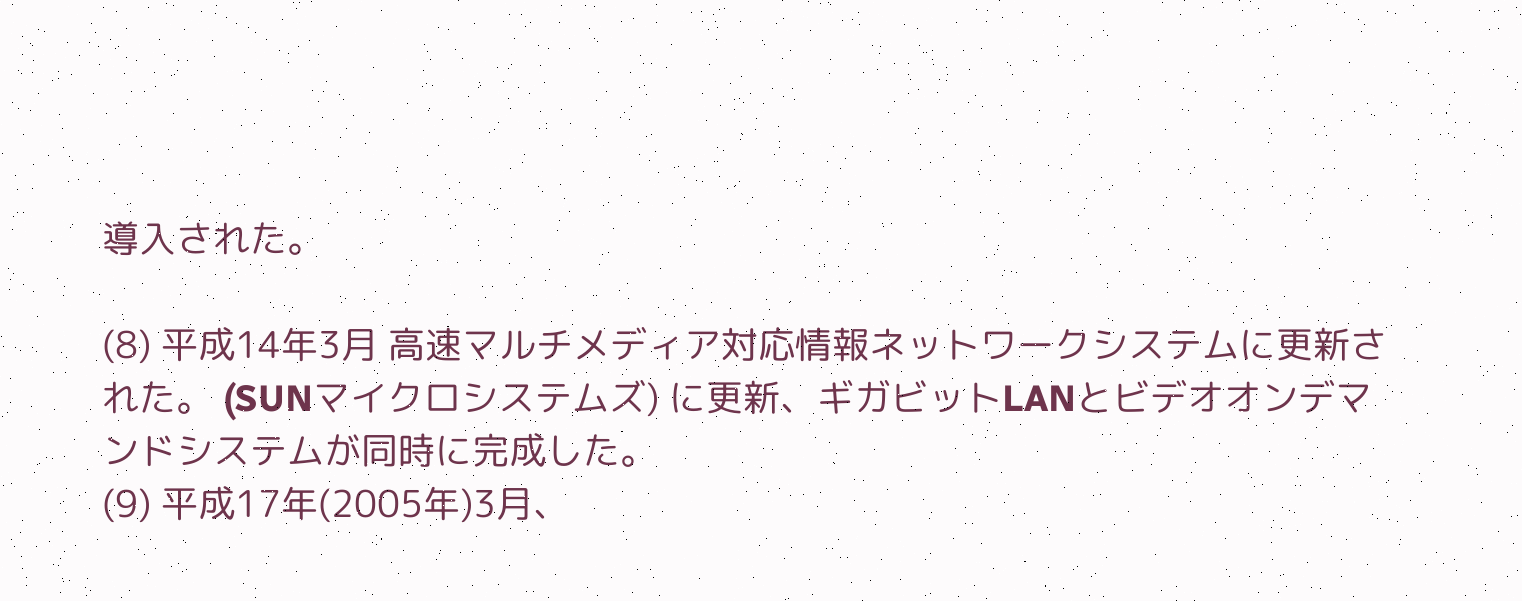導入された。

(8) 平成14年3月 高速マルチメディア対応情報ネットワークシステムに更新された。 (SUNマイクロシステムズ) に更新、ギガビットLANとビデオオンデマンドシステムが同時に完成した。
(9) 平成17年(2005年)3月、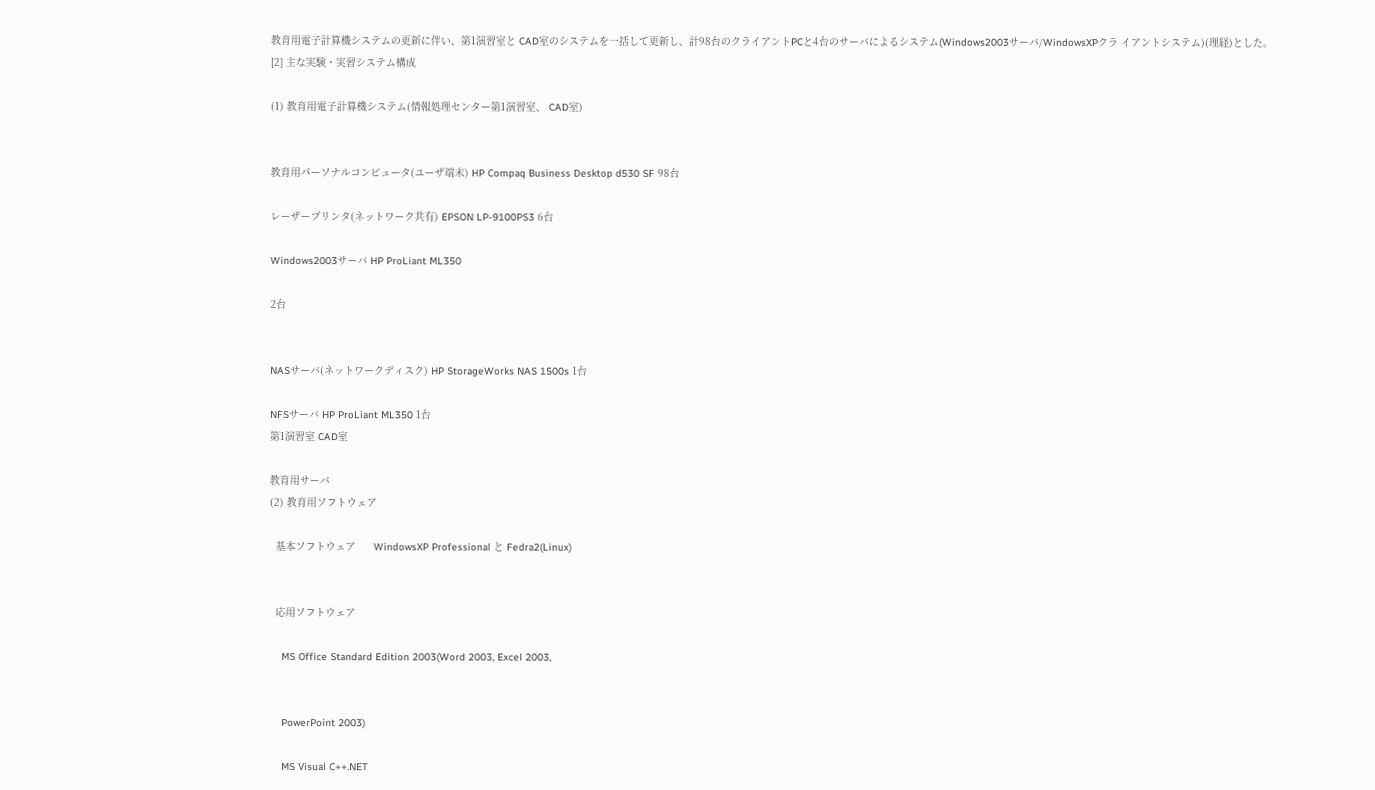教育用電子計算機システムの更新に伴い、第1演習室と CAD室のシステムを一括して更新し、計98台のクライアントPCと4台のサーバによるシステム(Windows2003サーバ/WindowsXPクラ イアントシステム)(理経)とした。
[2] 主な実験・実習システム構成

(1) 教育用電子計算機システム(情報処理センター第1演習室、 CAD室)


教育用パーソナルコンピュータ(ユーザ端末) HP Compaq Business Desktop d530 SF 98台

レーザープリンタ(ネットワーク共有) EPSON LP-9100PS3 6台

Windows2003サーバ HP ProLiant ML350

2台


NASサーバ(ネットワークディスク) HP StorageWorks NAS 1500s 1台

NFSサーバ HP ProLiant ML350 1台
第1演習室 CAD室

教育用サーバ
(2) 教育用ソフトウェア

  基本ソフトウェア      WindowsXP Professional と Fedra2(Linux)


  応用ソフトウェア

    MS Office Standard Edition 2003(Word 2003, Excel 2003,


    PowerPoint 2003)

    MS Visual C++.NET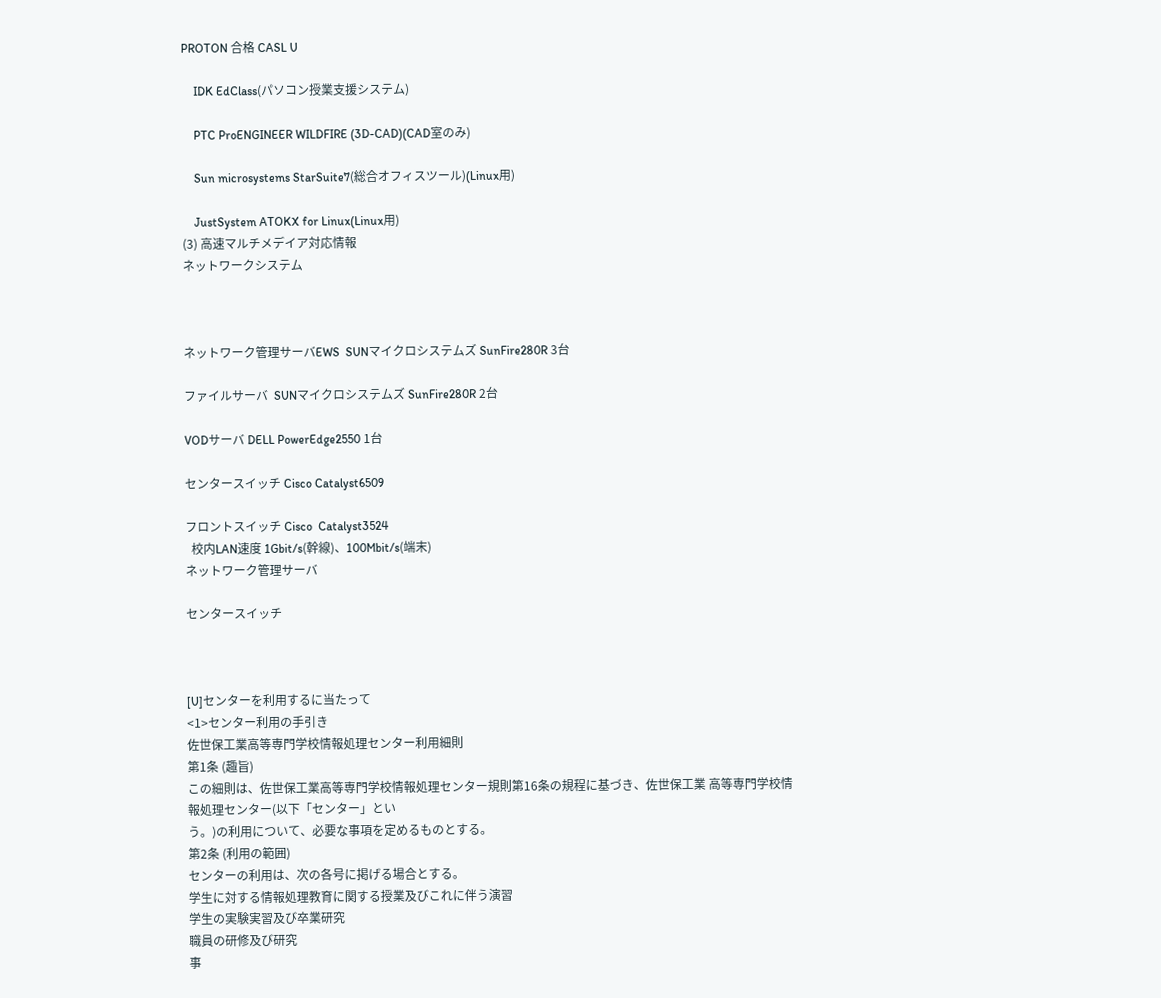PROTON 合格 CASL U

    IDK EdClass(パソコン授業支援システム)

    PTC ProENGINEER WILDFIRE (3D-CAD)(CAD室のみ)

    Sun microsystems StarSuite7(総合オフィスツール)(Linux用)

    JustSystem ATOKX for Linux(Linux用)
(3) 高速マルチメデイア対応情報
ネットワークシステム



ネットワーク管理サーバEWS  SUNマイクロシステムズ SunFire280R 3台

ファイルサーバ  SUNマイクロシステムズ SunFire280R 2台

VODサーバ DELL PowerEdge2550 1台

センタースイッチ Cisco Catalyst6509

フロントスイッチ Cisco  Catalyst3524
  校内LAN速度 1Gbit/s(幹線)、100Mbit/s(端末)
ネットワーク管理サーバ

センタースイッチ



[U]センターを利用するに当たって
<1>センター利用の手引き
佐世保工業高等専門学校情報処理センター利用細則
第1条 (趣旨)
この細則は、佐世保工業高等専門学校情報処理センター規則第16条の規程に基づき、佐世保工業 高等専門学校情報処理センター(以下「センター」とい
う。)の利用について、必要な事項を定めるものとする。
第2条 (利用の範囲)
センターの利用は、次の各号に掲げる場合とする。
学生に対する情報処理教育に関する授業及びこれに伴う演習
学生の実験実習及び卒業研究
職員の研修及び研究
事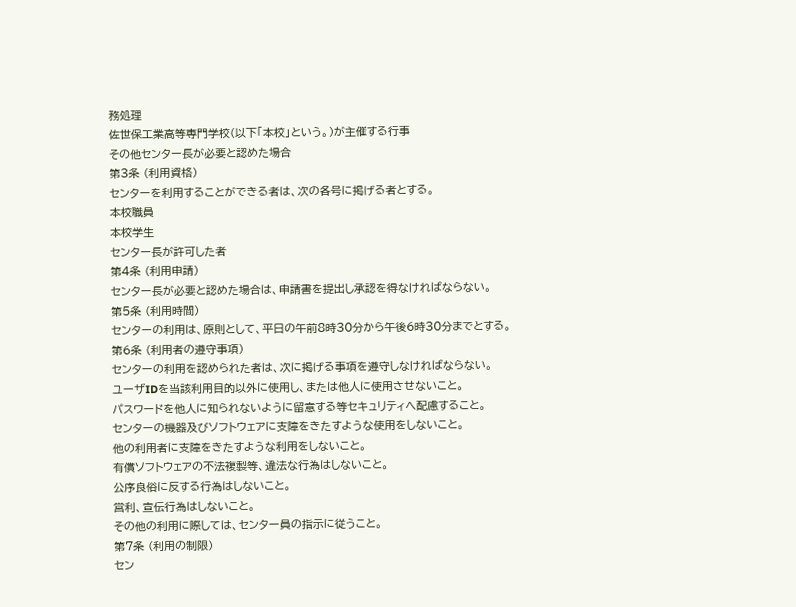務処理
佐世保工業高等専門学校(以下「本校」という。)が主催する行事
その他センター長が必要と認めた場合
第3条 (利用資格)
センターを利用することができる者は、次の各号に掲げる者とする。
本校職員
本校学生
センター長が許可した者
第4条 (利用申請)
センター長が必要と認めた場合は、申請書を提出し承認を得なければならない。
第5条 (利用時間)
センターの利用は、原則として、平日の午前8時30分から午後6時30分までとする。
第6条 (利用者の遵守事項)
センターの利用を認められた者は、次に掲げる事項を遵守しなければならない。
ユーザIDを当該利用目的以外に使用し、または他人に使用させないこと。
パスワードを他人に知られないように留意する等セキュリティへ配慮すること。
センターの機器及びソフトウェアに支障をきたすような使用をしないこと。
他の利用者に支障をきたすような利用をしないこと。
有償ソフトウェアの不法複製等、違法な行為はしないこと。
公序良俗に反する行為はしないこと。
営利、宣伝行為はしないこと。
その他の利用に際しては、センター員の指示に従うこと。
第7条 (利用の制限)
セン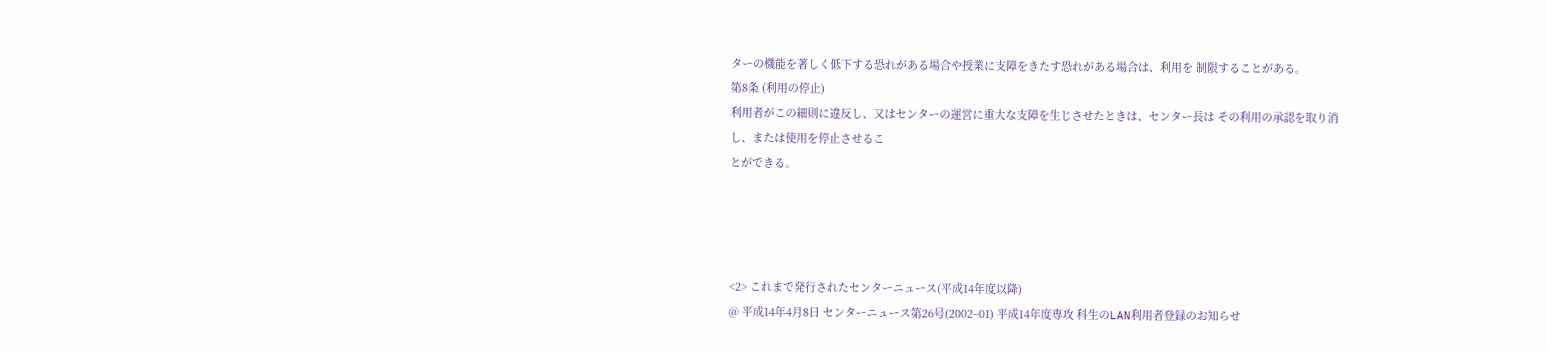ターの機能を著しく低下する恐れがある場合や授業に支障をきたす恐れがある場合は、利用を 制限することがある。
第8条 (利用の停止)
利用者がこの細則に違反し、又はセンターの運営に重大な支障を生じさせたときは、センター長は その利用の承認を取り消し、または使用を停止させるこ
とができる。




<2> これまで発行されたセンターニュース(平成14年度以降)
@ 平成14年4月8日 センターニュース第26号(2002−01) 平成14年度専攻 科生のLAN利用者登録のお知らせ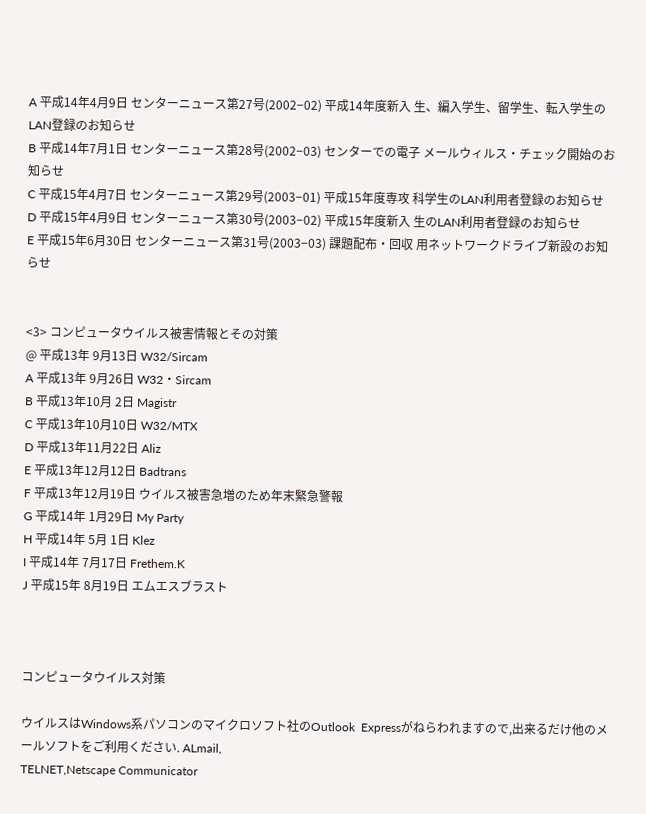A 平成14年4月9日 センターニュース第27号(2002−02) 平成14年度新入 生、編入学生、留学生、転入学生のLAN登録のお知らせ
B 平成14年7月1日 センターニュース第28号(2002−03) センターでの電子 メールウィルス・チェック開始のお知らせ
C 平成15年4月7日 センターニュース第29号(2003−01) 平成15年度専攻 科学生のLAN利用者登録のお知らせ
D 平成15年4月9日 センターニュース第30号(2003−02) 平成15年度新入 生のLAN利用者登録のお知らせ
E 平成15年6月30日 センターニュース第31号(2003−03) 課題配布・回収 用ネットワークドライブ新設のお知らせ


<3> コンピュータウイルス被害情報とその対策
@ 平成13年 9月13日 W32/Sircam
A 平成13年 9月26日 W32・Sircam
B 平成13年10月 2日 Magistr
C 平成13年10月10日 W32/MTX
D 平成13年11月22日 Aliz
E 平成13年12月12日 Badtrans
F 平成13年12月19日 ウイルス被害急増のため年末緊急警報
G 平成14年 1月29日 My Party
H 平成14年 5月 1日 Klez
I 平成14年 7月17日 Frethem.K
J 平成15年 8月19日 エムエスブラスト



コンピュータウイルス対策

ウイルスはWindows系パソコンのマイクロソフト社のOutlook  Expressがねらわれますので,出来るだけ他のメールソフトをご利用ください. ALmail,
TELNET,Netscape Communicator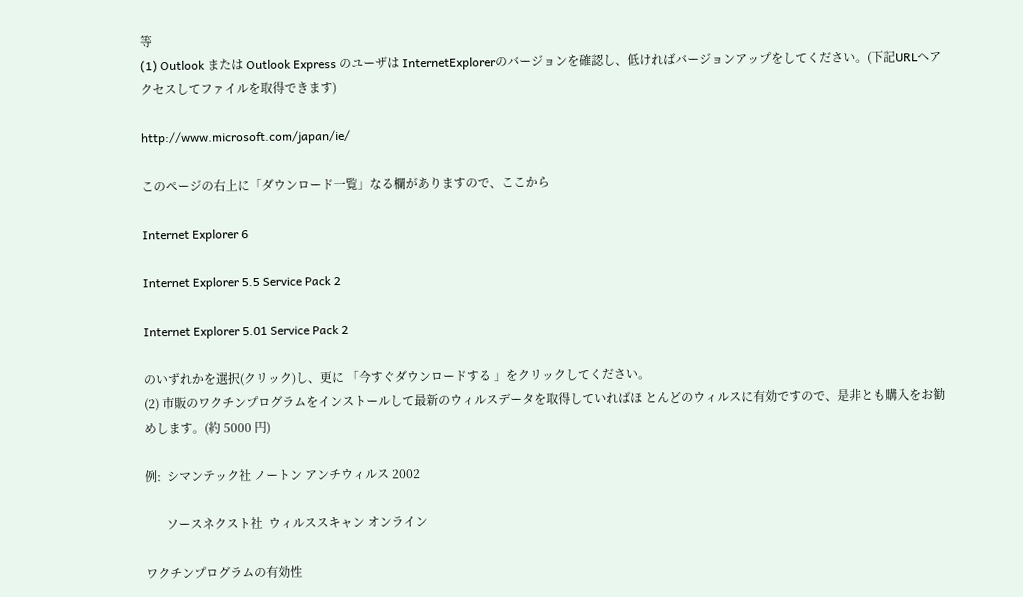等
(1) Outlook または Outlook Express のユーザは InternetExplorerのバージョンを確認し、低ければバージョンアップをしてください。(下記URLへアクセスしてファイルを取得できます)

http://www.microsoft.com/japan/ie/

このページの右上に「ダウンロード一覧」なる欄がありますので、ここから

Internet Explorer 6

Internet Explorer 5.5 Service Pack 2

Internet Explorer 5.01 Service Pack 2

のいずれかを選択(クリック)し、更に 「今すぐダウンロードする 」をクリックしてください。
(2) 市販のワクチンプログラムをインストールして最新のウィルスデータを取得していればほ とんどのウィルスに有効ですので、是非とも購入をお勧めします。(約 5000 円)

例:  シマンテック社 ノートン アンチウィルス 2002

       ソースネクスト社  ウィルススキャン オンライン

ワクチンプログラムの有効性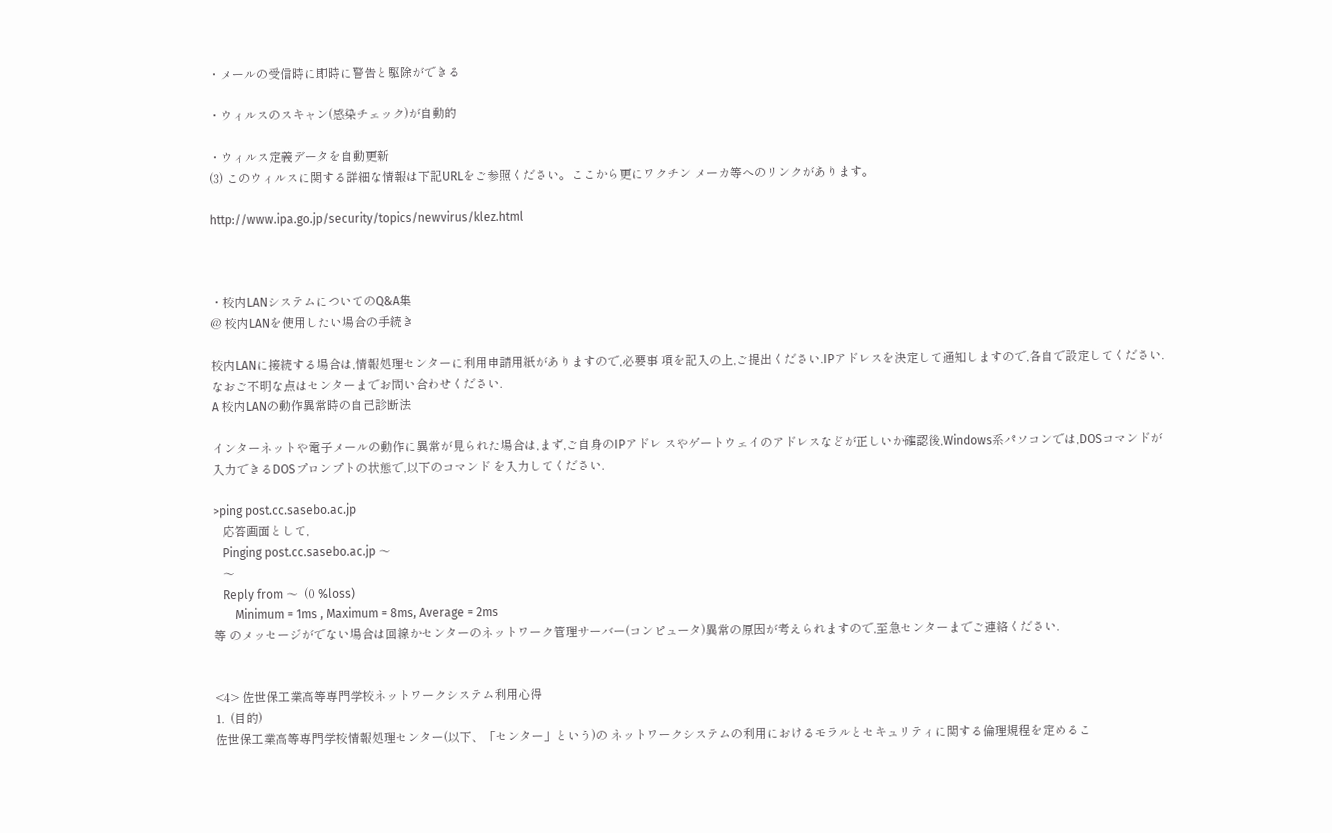・メールの受信時に即時に警告と駆除ができる

・ウィルスのスキャン(感染チェック)が自動的

・ウィルス定義データを自動更新
(3) このウィルスに関する詳細な情報は下記URLをご参照ください。ここから更にワクチン メーカ等へのリンクがあります。

http://www.ipa.go.jp/security/topics/newvirus/klez.html



・校内LANシステムについてのQ&A集
@ 校内LANを使用したい場合の手続き

校内LANに接続する場合は,情報処理センターに利用申請用紙がありますので,必要事 項を記入の上,ご提出ください.IPアドレスを決定して通知しますので,各自で設定してください.なおご不明な点はセンターまでお問い合わせください.
A 校内LANの動作異常時の自己診断法

インターネットや電子メールの動作に異常が見られた場合は,まず,ご自身のIPアドレ スやゲートウェイのアドレスなどが正しいか確認後,Windows系パソコンでは,DOSコマンドが入力できるDOSプロンプトの状態で,以下のコマンド を入力してください.

>ping post.cc.sasebo.ac.jp
   応答画面として,
   Pinging post.cc.sasebo.ac.jp 〜
   〜
   Reply from 〜  (0 %loss)
       Minimum = 1ms , Maximum = 8ms, Average = 2ms
等 のメッセージがでない場合は回線かセンターのネットワーク管理サーバー(コンピュータ)異常の原因が考えられますので,至急センターまでご連絡ください.


<4> 佐世保工業高等専門学校ネットワークシステム利用心得
1.  (目的)
佐世保工業高等専門学校情報処理センター(以下、「センター」という)の ネットワークシステムの利用におけるモラルとセキュリティに関する倫理規程を定めるこ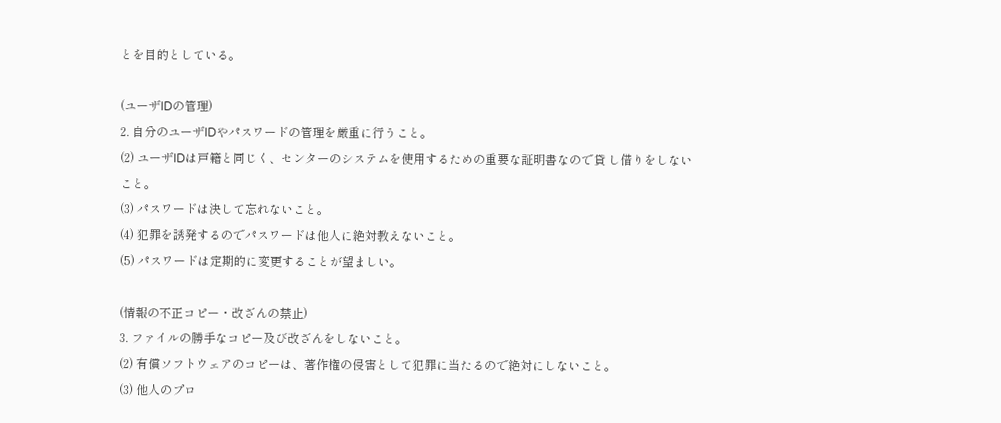とを目的としている。

(ユーザIDの管理)
2. 自分のユーザIDやパスワードの管理を厳重に行うこと。
(2) ユーザIDは戸籍と同じく、センターのシステムを使用するための重要な証明書なので貸 し借りをしないこと。
(3) パスワードは決して忘れないこと。
(4) 犯罪を誘発するのでパスワードは他人に絶対教えないこと。
(5) パスワードは定期的に変更することが望ましい。

(情報の不正コピー・改ざんの禁止)
3. ファイルの勝手なコピー及び改ざんをしないこと。
(2) 有償ソフトウェアのコピーは、著作権の侵害として犯罪に当たるので絶対にしないこと。
(3) 他人のプロ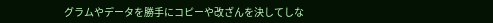グラムやデータを勝手にコピーや改ざんを決してしな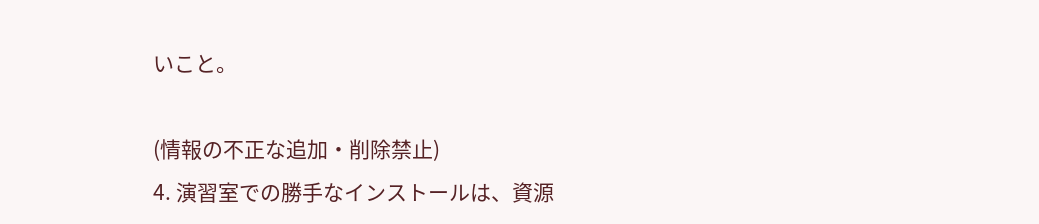いこと。

(情報の不正な追加・削除禁止)
4. 演習室での勝手なインストールは、資源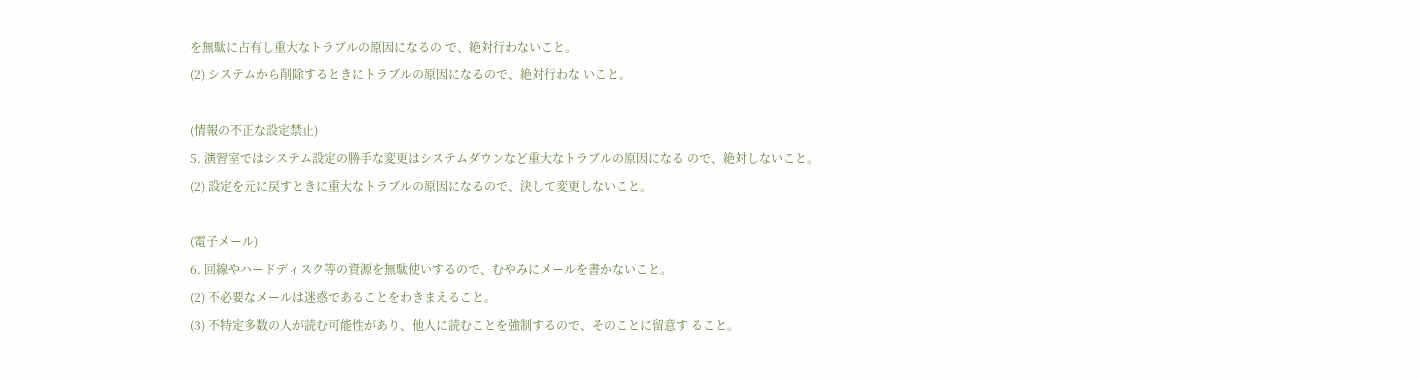を無駄に占有し重大なトラブルの原因になるの で、絶対行わないこと。
(2) システムから削除するときにトラブルの原因になるので、絶対行わな いこと。

(情報の不正な設定禁止)
5. 演習室ではシステム設定の勝手な変更はシステムダウンなど重大なトラブルの原因になる ので、絶対しないこと。
(2) 設定を元に戻すときに重大なトラブルの原因になるので、決して変更しないこと。

(電子メール)
6. 回線やハードディスク等の資源を無駄使いするので、むやみにメールを書かないこと。
(2) 不必要なメールは迷惑であることをわきまえること。
(3) 不特定多数の人が読む可能性があり、他人に読むことを強制するので、そのことに留意す ること。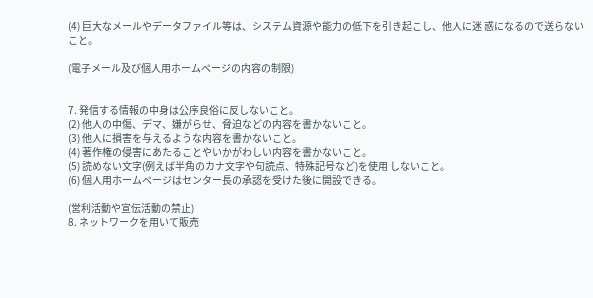(4) 巨大なメールやデータファイル等は、システム資源や能力の低下を引き起こし、他人に迷 惑になるので送らないこと。

(電子メール及び個人用ホームページの内容の制限)


7. 発信する情報の中身は公序良俗に反しないこと。
(2) 他人の中傷、デマ、嫌がらせ、脅迫などの内容を書かないこと。
(3) 他人に損害を与えるような内容を書かないこと。
(4) 著作権の侵害にあたることやいかがわしい内容を書かないこと。
(5) 読めない文字(例えば半角のカナ文字や句読点、特殊記号など)を使用 しないこと。
(6) 個人用ホームページはセンター長の承認を受けた後に開設できる。

(営利活動や宣伝活動の禁止)
8. ネットワークを用いて販売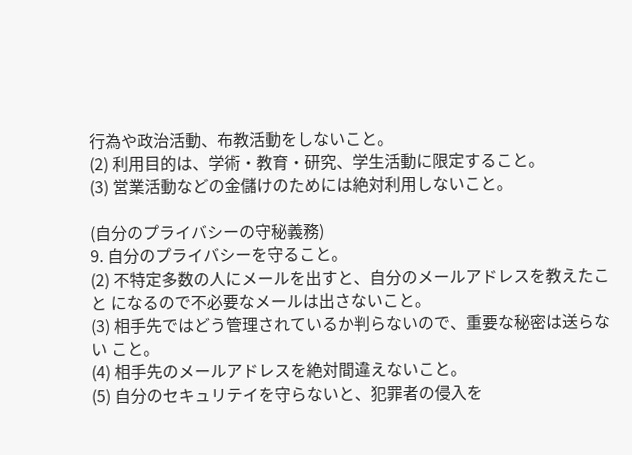行為や政治活動、布教活動をしないこと。
(2) 利用目的は、学術・教育・研究、学生活動に限定すること。
(3) 営業活動などの金儲けのためには絶対利用しないこと。

(自分のプライバシーの守秘義務)
9. 自分のプライバシーを守ること。
(2) 不特定多数の人にメールを出すと、自分のメールアドレスを教えたこと になるので不必要なメールは出さないこと。
(3) 相手先ではどう管理されているか判らないので、重要な秘密は送らない こと。
(4) 相手先のメールアドレスを絶対間違えないこと。
(5) 自分のセキュリテイを守らないと、犯罪者の侵入を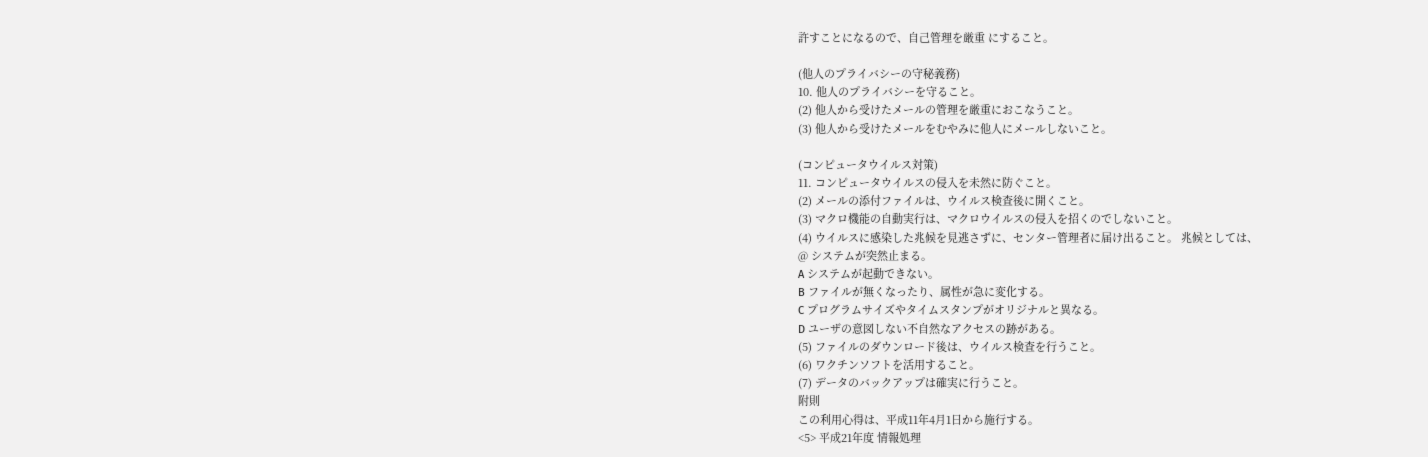許すことになるので、自己管理を厳重 にすること。

(他人のプライバシーの守秘義務)
10. 他人のプライバシーを守ること。
(2) 他人から受けたメールの管理を厳重におこなうこと。
(3) 他人から受けたメールをむやみに他人にメールしないこと。

(コンピュータウイルス対策)
11. コンピュータウイルスの侵入を未然に防ぐこと。
(2) メールの添付ファイルは、ウイルス検査後に開くこと。
(3) マクロ機能の自動実行は、マクロウイルスの侵入を招くのでしないこと。
(4) ウイルスに感染した兆候を見逃さずに、センター管理者に届け出ること。 兆候としては、
@ システムが突然止まる。
A システムが起動できない。
B ファイルが無くなったり、属性が急に変化する。
C プログラムサイズやタイムスタンプがオリジナルと異なる。
D ユーザの意図しない不自然なアクセスの跡がある。
(5) ファイルのダウンロード後は、ウイルス検査を行うこと。
(6) ワクチンソフトを活用すること。
(7) データのバックアップは確実に行うこと。
附則
この利用心得は、平成11年4月1日から施行する。
<5> 平成21年度 情報処理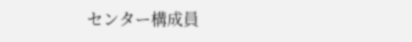センター構成員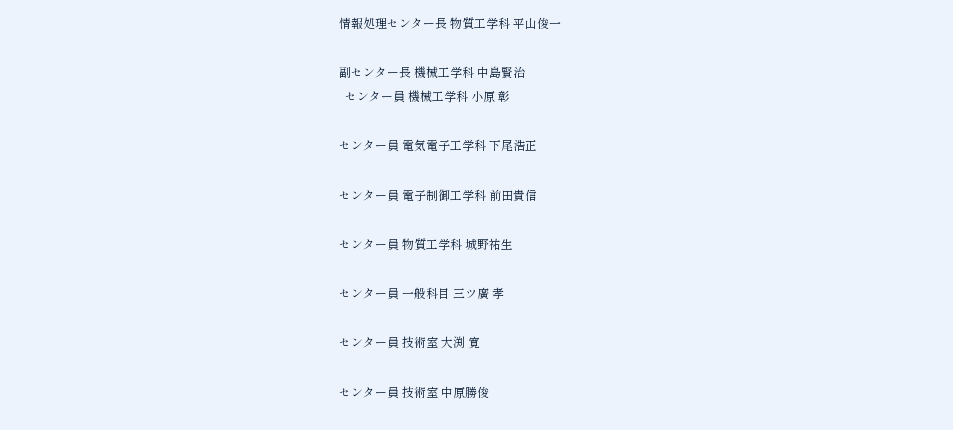情報処理センター長 物質工学科 平山俊一

副センター長 機械工学科 中島賢治
  センター員 機械工学科 小原 彰

センター員 電気電子工学科 下尾浩正

センター員 電子制御工学科 前田貴信

センター員 物質工学科 城野祐生

センター員 一般科目 三ツ廣 孝

センター員 技術室 大渕 寛

センター員 技術室 中原勝俊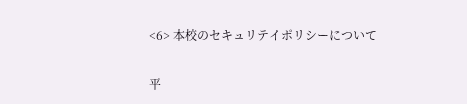<6> 本校のセキュリテイポリシーについて

平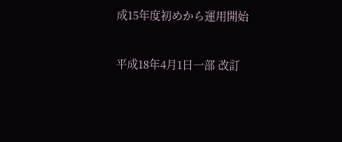成15年度初めから運用開始

平成18年4月1日一部 改訂